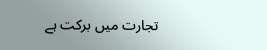تجارت میں برکت ہے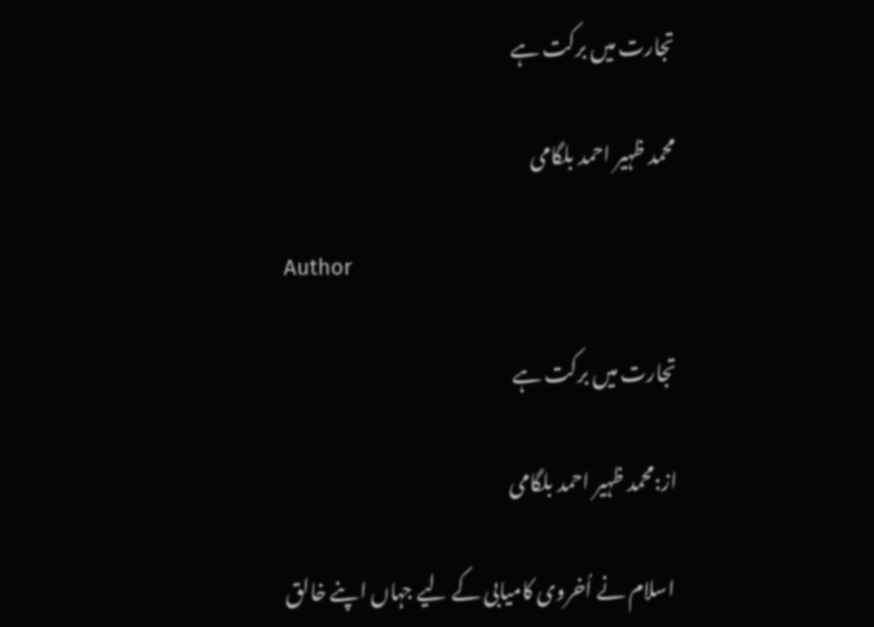تجارت میں برکت ہے

محمد ظہیر احمد بلگامی

Author

تجارت میں برکت ہے

از:محمد ظہیر احمد بلگامی

 اسلام نے اُخروی کامیابی کے لیے جہاں اپنے خالق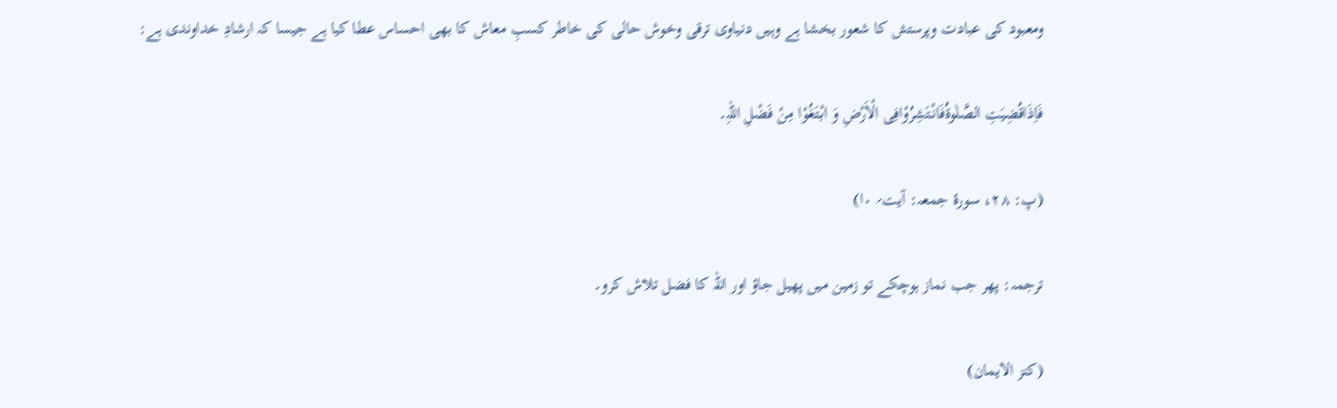ومعبود کی عبادت وپرستش کا شعور بخشا ہے وہیں دنیاوی ترقی وخوش حالی کی خاطر کسبِ معاش کا بھی احساس عطا کیا ہے جیسا کہ ارشادِ خداوندی ہے:

فَاِذَاقُضِیَتِ الصَّلٰوۃُفَانْتَشِرُوْافِی الْاَرْضِ وَ ابْتَغُوْا مِنْ فَضْلِ اللہِ۔

(پ: ۲۸، سورۂ جمعہ: آیت؍ ۰ا)

ترجمہ: پھر جب نماز ہوچکے تو زمین میں پھیل جاؤ اور اللہ کا فضل تلاش کرو۔

(کنز الایمان)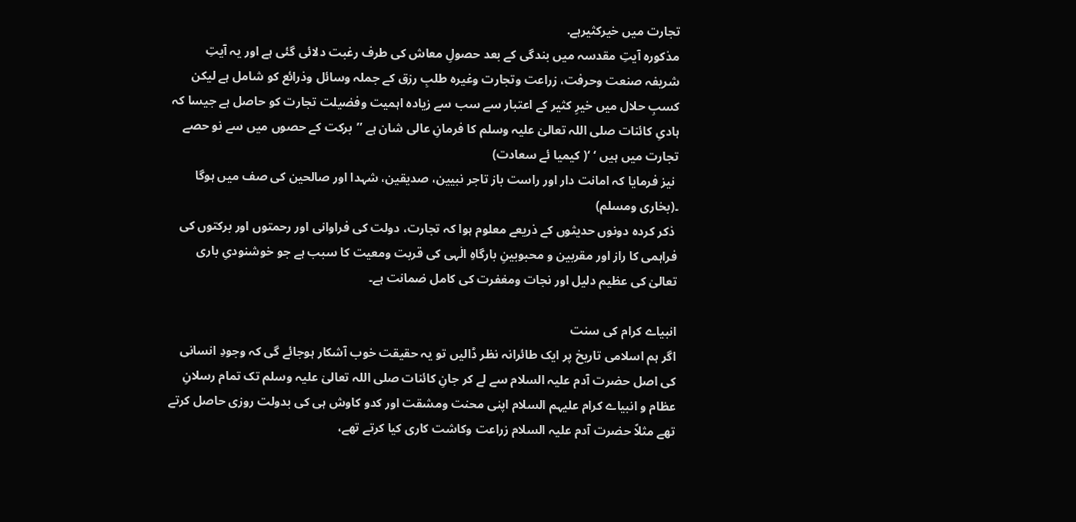تجارت میں خیرکثیرہے.
مذکورہ آیتِ مقدسہ میں بندگی کے بعد حصولِ معاش کی طرف رغبت دلائی گئی ہے اور یہ آیتِ شریفہ صنعت وحرفت، زراعت وتجارت وغیرہ طلبِ رزق کے جملہ وسائل وذرائع کو شامل ہے لیکن کسبِ حلال میں خیرِ کثیر کے اعتبار سے سب سے زیادہ اہمیت وفضیلت تجارت کو حاصل ہے جیسا کہ ہادیِ کائنات صلی اللہ تعالیٰ علیہ وسلم کا فرمانِ عالی شان ہے ’’برکت کے حصوں میں سے نو حصے تجارت میں ہیں ‘ ‘( کیمیا ئے سعادت)
 نیز فرمایا کہ امانت دار اور راست باز تاجر نبیین، صدیقین، شہدا اور صالحین کی صف میں ہوگا ۔(بخاری ومسلم)
 ذکر کردہ دونوں حدیثوں کے ذریعے معلوم ہوا کہ تجارت، دولت کی فراوانی اور رحمتوں اور برکتوں کی فراہمی کا راز اور مقربین و محبوبینِ بارگاہِ الٰہی کی قربت ومعیت کا سبب ہے جو خوشنودیِ باری تعالیٰ کی عظیم دلیل اور نجات ومغفرت کی کامل ضمانت ہے۔

انبیاے کرام کی سنت
اگر ہم اسلامی تاریخ پر ایک طائرانہ نظر ڈالیں تو یہ حقیقت خوب آشکار ہوجائے گی کہ وجودِ انسانی کی اصل حضرت آدم علیہ السلام سے لے کر جانِ کائنات صلی اللہ تعالیٰ علیہ وسلم تک تمام رسلانِ عظام و انبیاے کرام علیہم السلام اپنی محنت ومشقت اور کدو کاوش ہی کی بدولت روزی حاصل کرتے تھے مثلاً حضرت آدم علیہ السلام زراعت وکاشت کاری کیا کرتے تھے،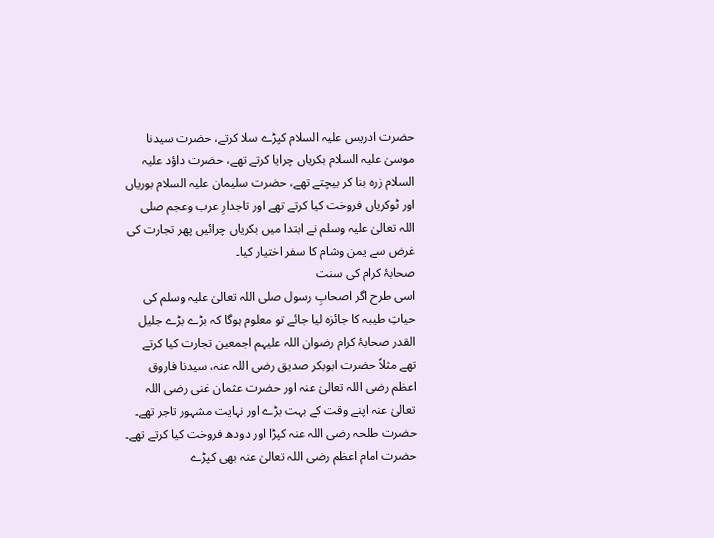حضرت ادریس علیہ السلام کپڑے سلا کرتے، حضرت سیدنا موسیٰ علیہ السلام بکریاں چرایا کرتے تھے، حضرت داؤد علیہ السلام زرہ بنا کر بیچتے تھے، حضرت سلیمان علیہ السلام بوریاں اور ٹوکریاں فروخت کیا کرتے تھے اور تاجدارِ عرب وعجم صلی اللہ تعالیٰ علیہ وسلم نے ابتدا میں بکریاں چرائیں پھر تجارت کی غرض سے یمن وشام کا سفر اختیار کیا۔
صحابۂ کرام کی سنت
اسی طرح اگر اصحابِ رسول صلی اللہ تعالیٰ علیہ وسلم کی حیاتِ طیبہ کا جائزہ لیا جائے تو معلوم ہوگا کہ بڑے بڑے جلیل القدر صحابۂ کرام رضوان اللہ علیہم اجمعین تجارت کیا کرتے تھے مثلاً حضرت ابوبکر صدیق رضی اللہ عنہ، سیدنا فاروق اعظم رضی اللہ تعالیٰ عنہ اور حضرت عثمان غنی رضی اللہ تعالیٰ عنہ اپنے وقت کے بہت بڑے اور نہایت مشہور تاجر تھے۔ حضرت طلحہ رضی اللہ عنہ کپڑا اور دودھ فروخت کیا کرتے تھے۔ حضرت امام اعظم رضی اللہ تعالیٰ عنہ بھی کپڑے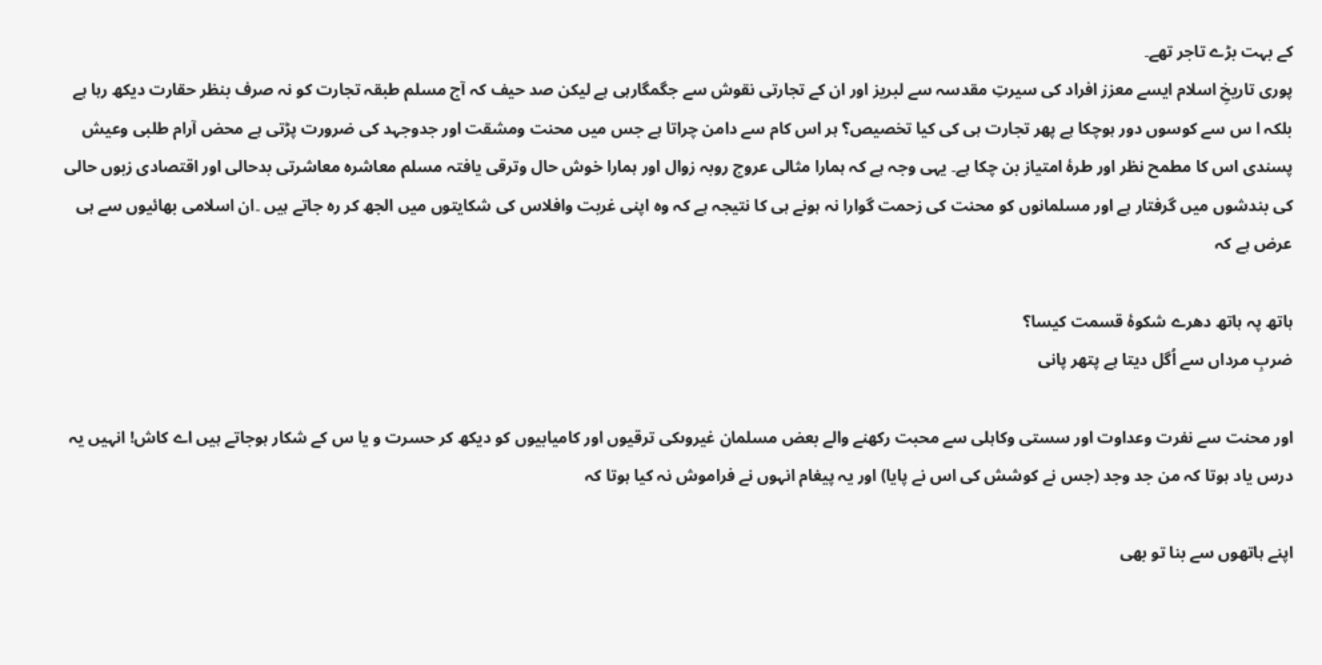کے بہت بڑے تاجر تھے۔
پوری تاریخِ اسلام ایسے معزز افراد کی سیرتِ مقدسہ سے لبریز اور ان کے تجارتی نقوش سے جگمگارہی ہے لیکن صد حیف کہ آج مسلم طبقہ تجارت کو نہ صرف بنظر حقارت دیکھ رہا ہے بلکہ ا س سے کوسوں دور ہوچکا ہے پھر تجارت ہی کی کیا تخصیص؟ ہر اس کام سے دامن چراتا ہے جس میں محنت ومشقت اور جدوجہد کی ضرورت پڑتی ہے محض آرام طلبی وعیش پسندی اس کا مطمح نظر اور طرۂ امتیاز بن چکا ہے۔ یہی وجہ ہے کہ ہمارا مثالی عروج روبہ زوال اور ہمارا خوش حال وترقی یافتہ مسلم معاشرہ معاشرتی بدحالی اور اقتصادی زبوں حالی کی بندشوں میں گرفتار ہے اور مسلمانوں کو محنت کی زحمت گوارا نہ ہونے ہی کا نتیجہ ہے کہ وہ اپنی غربت وافلاس کی شکایتوں میں الجھ کر رہ جاتے ہیں ۔ان اسلامی بھائیوں سے ہی عرض ہے کہ

ہاتھ پہ ہاتھ دھرے شکوۂ قسمت کیسا؟
ضربِ مرداں سے اُگل دیتا ہے پتھر پانی

اور محنت سے نفرت وعداوت اور سستی وکاہلی سے محبت رکھنے والے بعض مسلمان غیروںکی ترقیوں اور کامیابیوں کو دیکھ کر حسرت و یا س کے شکار ہوجاتے ہیں اے کاش! انہیں یہ درس یاد ہوتا کہ من جد وجد (جس نے کوشش کی اس نے پایا) اور یہ پیغام انہوں نے فراموش نہ کیا ہوتا کہ

اپنے ہاتھوں سے بنا تو بھی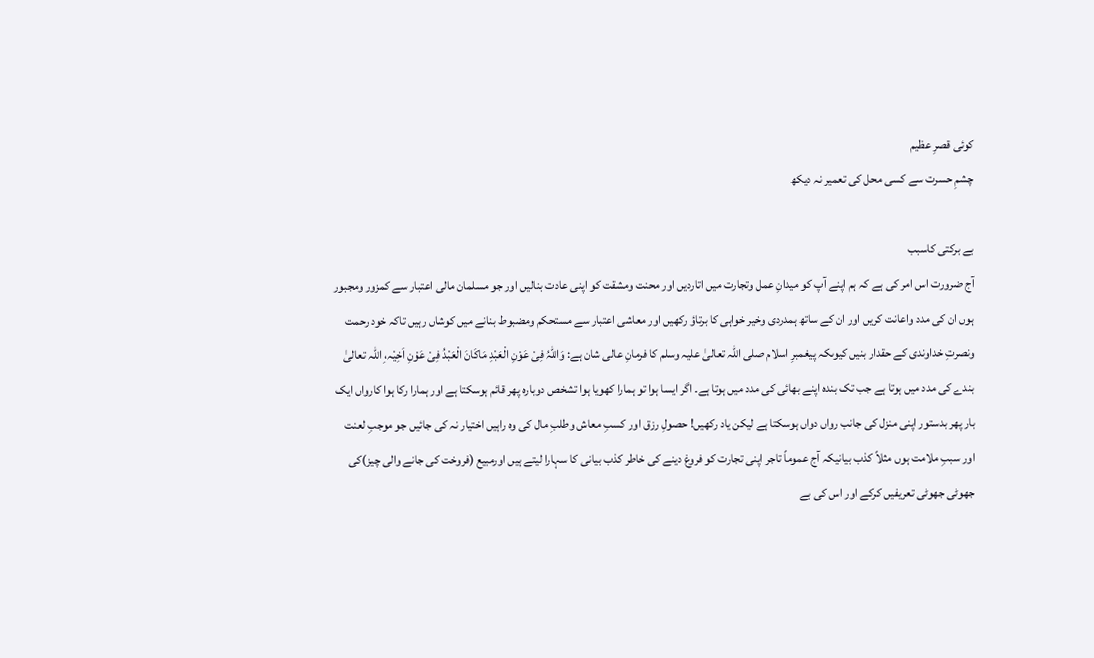کوئی قصرِ عظیم
چشمِ حسرت سے کسی محل کی تعمیر نہ دیکھ

بے برکتی کاسبب
آج ضرورت اس امر کی ہے کہ ہم اپنے آپ کو میدانِ عمل وتجارت میں اتاردیں اور محنت ومشقت کو اپنی عادت بنالیں اور جو مسلمان مالی اعتبار سے کمزور ومجبور ہوں ان کی مدد واعانت کریں اور ان کے ساتھ ہمدردی وخیر خواہی کا برتاؤ رکھیں اور معاشی اعتبار سے مستحکم ومضبوط بنانے میں کوشاں رہیں تاکہ خود رحمت ونصرتِ خداوندی کے حقدار بنیں کیوںکہ پیغمبرِ اسلام صلی اللہ تعالیٰ علیہ وسلم کا فرمانِ عالی شان ہے: وَاللّٰہُ فِیْ عَوْنِ الْعَبْدِ مَاکَانَ الْعَبْدُ فِیْ عَوْنِ اَخِیْہ،ِ اللہ تعالیٰ بندے کی مدد میں ہوتا ہے جب تک بندہ اپنے بھائی کی مدد میں ہوتا ہے۔ اگر ایسا ہوا تو ہمارا کھویا ہوا تشخص دوبارہ پھر قائم ہوسکتا ہے اور ہمارا رکا ہوا کارواں ایک بار پھر بدستور اپنی منزل کی جانب رواں دواں ہوسکتا ہے لیکن یاد رکھیں! حصولِ رزق اور کسبِ معاش وطلبِ مال کی وہ راہیں اختیار نہ کی جائیں جو موجبِ لعنت اور سببِ ملامت ہوں مثلاً کذب بیانیکہ آج عموماً تاجر اپنی تجارت کو فروغ دینے کی خاطر کذب بیانی کا سہارا لیتے ہیں اورمبیع (فروخت کی جانے والی چیز)کی جھوٹی جھوٹی تعریفیں کرکے اور اس کی بے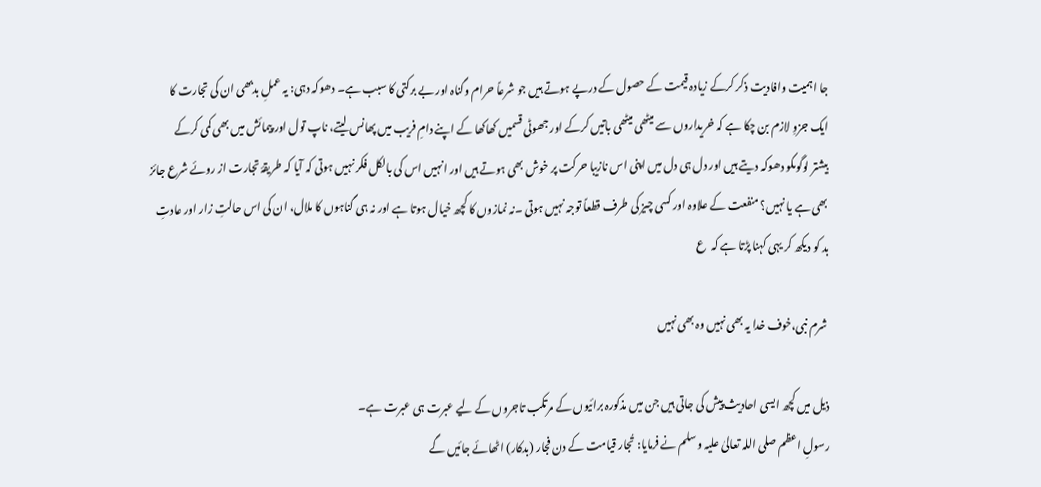جا اہمیت وافادیت ذکر کرکے زیادہ قیمت کے حصول کے درپے ہوتے ہیں جو شرعاً حرام وگناہ اور بے برکتی کا سبب ہے۔ دھوکہ دہی: یہ عملِ بدبھی ان کی تجارت کا ایک جزوِ لازم بن چکا ہے کہ خریداروں سے میٹھی میٹھی باتیں کرکے اور جھوٹی قسمیں کھاکھا کے اپنے دامِ فریب میں پھانس لیتے، ناپ تول اور پیمائش میں بھی کمی کرکے بیشتر لوگوںکو دھوکہ دیتے ہیں اور دل ہی دل میں اپنی اس نازیبا حرکت پر خوش بھی ہوتے ہیں اور انہیں اس کی بالکل فکر نہیں ہوتی کہ آیا کہ طریقۂ تجارت از روئے شرع جائز بھی ہے یا نہیں؟ منفعت کے علاوہ اور کسی چیز کی طرف قطعاً توجہ نہیں ہوتی ۔نہ نمازوں کا کچھ خیال ہوتا ہے اور نہ ہی گناہوں کا ملال، ان کی اس حالتِ زار اور عادتِ بد کو دیکھ کر یہی کہنا پڑتا ہے کہ  ع

 شرم نبی،خوف خدا یہ بھی نہیں وہ بھی نہیں

ذیل میں کچھ ایسی احادیث پیش کی جاتی ہیں جن میں مذکورہ برائیوں کے مرتکب تاجروں کے لیے عبرت ہی عبرت ہے۔
رسولِ اعظم صلی اللہ تعالیٰ علیہ وسلم نے فرمایا: تُجار قیامت کے دن فجار (بدکار) اٹھائے جائیں گے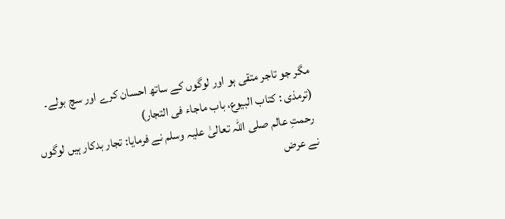مگر جو تاجر متقی ہو اور لوگوں کے ساتھ احسان کرے اور سچ بولے۔ (ترمذی : کتاب البیوع، باب ماجاء فی التجار)
 رحمتِ عالم صلی اللہ تعالیٰ علیہ وسلم نے فرمایا: تجار بدکار ہیں لوگوں نے عرض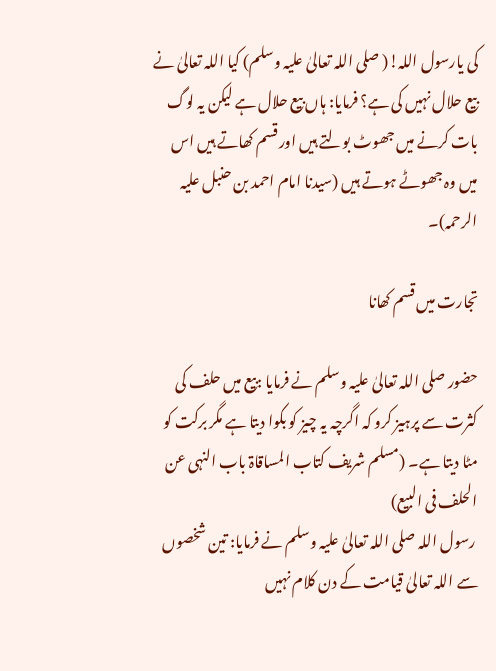کی یارسول اللہ!( صلی اللہ تعالیٰ علیہ وسلم) کیا اللہ تعالیٰ نے بیع حلال نہیں کی ہے؟ فرمایا: ہاں بیع حلال ہے لیکن یہ لوگ بات کرنے میں جھوٹ بولتے ہیں اور قسم کھاتے ہیں اس میں وہ جھوٹے ہوتے ہیں (سیدنا امام احمد بن حنبل علیہ الرحمہ)۔

تجارت میں قسم کھانا

حضور صلی اللہ تعالیٰ علیہ وسلم نے فرمایا :بیع میں حلف کی کثرت سے پرہیز کرو کہ اگرچہ یہ چیز کو بکوا دیتا ہے مگر برکت کو مٹا دیتا ہے۔ (مسلم شریف کتاب المساقاۃ باب النہی عن الحلف فی البیع)
 رسول اللہ صلی اللہ تعالیٰ علیہ وسلم نے فرمایا: تین شخصوں سے اللہ تعالیٰ قیامت کے دن کلام نہیں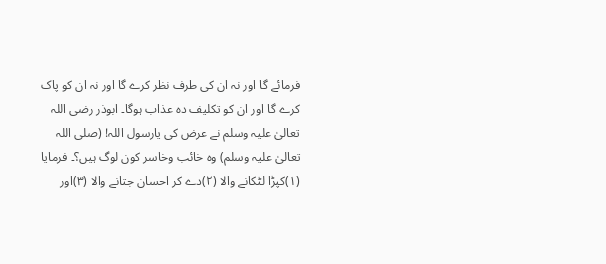فرمائے گا اور نہ ان کی طرف نظر کرے گا اور نہ ان کو پاک کرے گا اور ان کو تکلیف دہ عذاب ہوگا۔ ابوذر رضی اللہ تعالیٰ علیہ وسلم نے عرض کی یارسول اللہ! (صلی اللہ تعالیٰ علیہ وسلم) وہ خائب وخاسر کون لوگ ہیں؟۔ فرمایا (۱)کپڑا لٹکانے والا (۲)دے کر احسان جتانے والا (۳)اور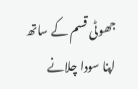جھوٹی قسم کے ساتھ اپنا سودا چلانے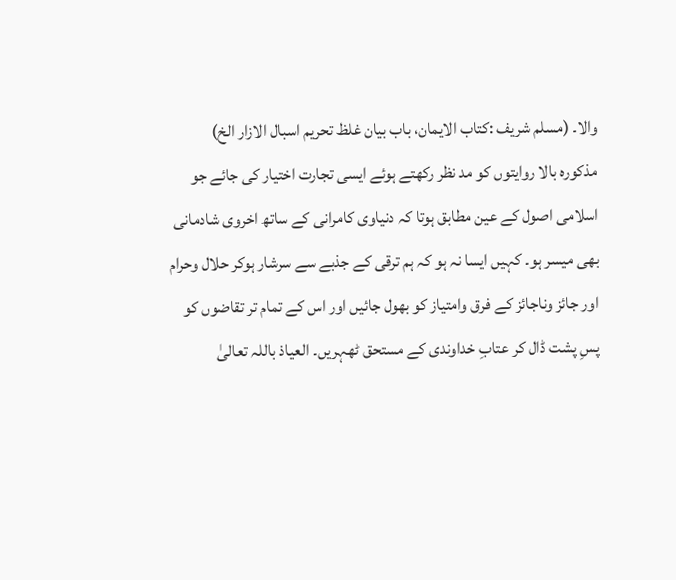والا۔ (مسلم شریف :کتاب الایمان، باب بیان غلظ تحریم اسبال الازار الخ)
مذکورہ بالا روایتوں کو مد نظر رکھتے ہوئے ایسی تجارت اختیار کی جائے جو اسلامی اصول کے عین مطابق ہوتا کہ دنیاوی کامرانی کے ساتھ اخروی شادمانی بھی میسر ہو۔ کہیں ایسا نہ ہو کہ ہم ترقی کے جذبے سے سرشار ہوکر حلال وحرام اور جائز وناجائز کے فرق وامتیاز کو بھول جائیں اور اس کے تمام تر تقاضوں کو پسِ پشت ڈال کر عتابِ خداوندی کے مستحق ٹھہریں۔ العیاذ باللہ تعالیٰ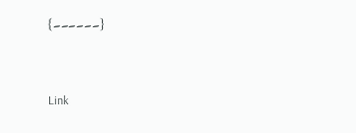{۔۔۔۔۔۔}


Link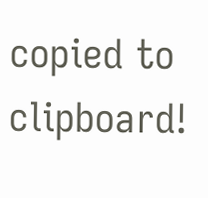copied to clipboard!